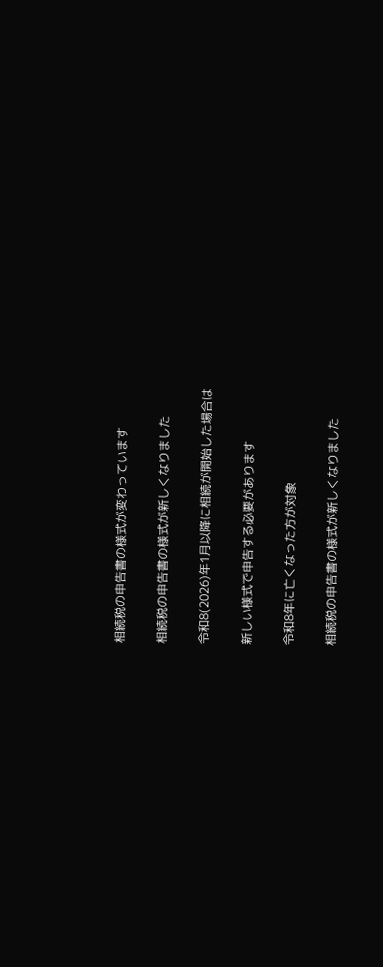相続税の申告書の様式が変わっています

相続税の申告書の様式が新しくなりました

令和8(2026)年1月以降に相続が開始した場合は

新しい様式で申告する必要があります

令和8年に亡くなった方が対象

相続税の申告書の様式が新しくなりました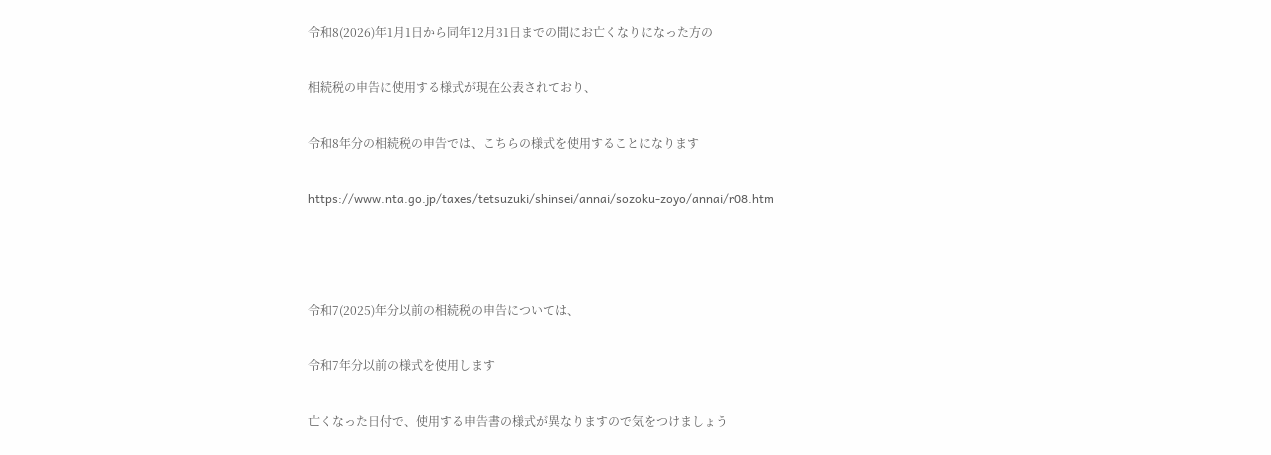令和8(2026)年1月1日から同年12月31日までの間にお亡くなりになった方の

相続税の申告に使用する様式が現在公表されており、

令和8年分の相続税の申告では、こちらの様式を使用することになります

https://www.nta.go.jp/taxes/tetsuzuki/shinsei/annai/sozoku-zoyo/annai/r08.htm



令和7(2025)年分以前の相続税の申告については、

令和7年分以前の様式を使用します

亡くなった日付で、使用する申告書の様式が異なりますので気をつけましょう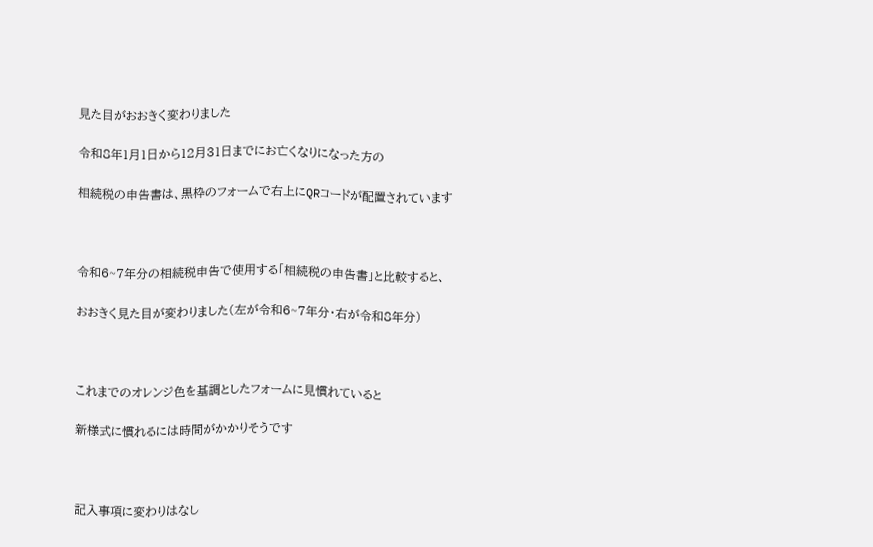見た目がおおきく変わりました

令和8年1月1日から12月31日までにお亡くなりになった方の

相続税の申告書は、黒枠のフォームで右上にQRコードが配置されています



令和6~7年分の相続税申告で使用する「相続税の申告書」と比較すると、

おおきく見た目が変わりました(左が令和6~7年分・右が令和8年分)



これまでのオレンジ色を基調としたフォームに見慣れていると

新様式に慣れるには時間がかかりそうです



記入事項に変わりはなし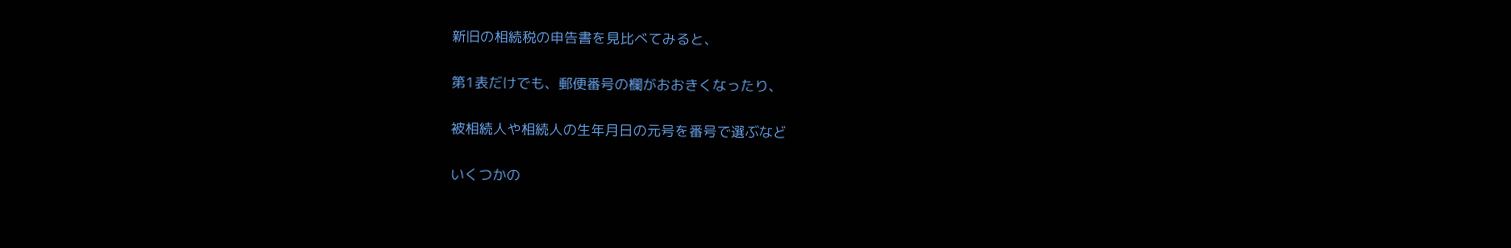新旧の相続税の申告書を見比べてみると、

第1表だけでも、郵便番号の欄がおおきくなったり、

被相続人や相続人の生年月日の元号を番号で選ぶなど

いくつかの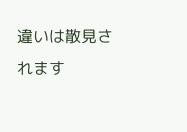違いは散見されます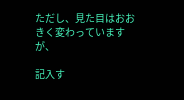ただし、見た目はおおきく変わっていますが、

記入す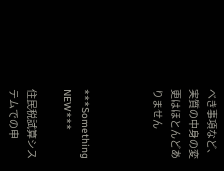べき事項など、実質の中身の変更はほとんどありません



***Something NEW***

住民税試算システムでの申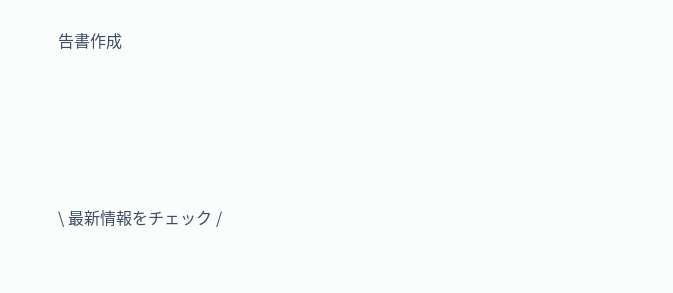告書作成







\ 最新情報をチェック /